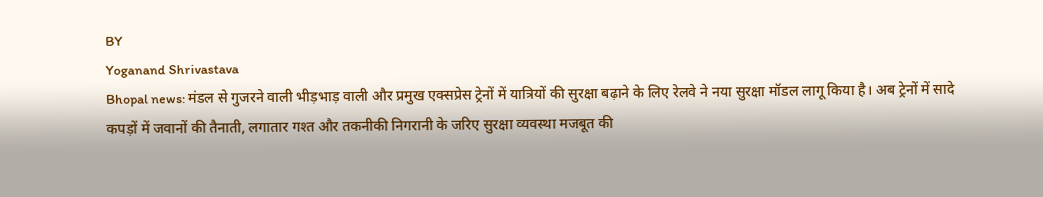BY
Yoganand Shrivastava
Bhopal news: मंडल से गुजरने वाली भीड़भाड़ वाली और प्रमुख एक्सप्रेस ट्रेनों में यात्रियों की सुरक्षा बढ़ाने के लिए रेलवे ने नया सुरक्षा मॉडल लागू किया है। अब ट्रेनों में सादे कपड़ों में जवानों की तैनाती, लगातार गश्त और तकनीकी निगरानी के जरिए सुरक्षा व्यवस्था मजबूत की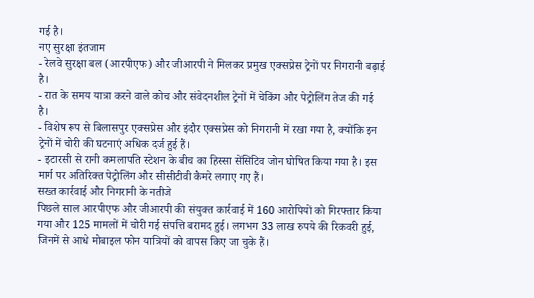गई है।
नए सुरक्षा इंतजाम
- रेलवे सुरक्षा बल (आरपीएफ) और जीआरपी ने मिलकर प्रमुख एक्सप्रेस ट्रेनों पर निगरानी बढ़ाई है।
- रात के समय यात्रा करने वाले कोच और संवेदनशील ट्रेनों में चेकिंग और पेट्रोलिंग तेज की गई है।
- विशेष रूप से बिलासपुर एक्सप्रेस और इंदौर एक्सप्रेस को निगरानी में रखा गया है, क्योंकि इन ट्रेनों में चोरी की घटनाएं अधिक दर्ज हुई हैं।
- इटारसी से रानी कमलापति स्टेशन के बीच का हिस्सा सेंसिटिव जोन घोषित किया गया है। इस मार्ग पर अतिरिक्त पेट्रोलिंग और सीसीटीवी कैमरे लगाए गए हैं।
सख्त कार्रवाई और निगरानी के नतीजे
पिछले साल आरपीएफ और जीआरपी की संयुक्त कार्रवाई में 160 आरोपियों को गिरफ्तार किया गया और 125 मामलों में चोरी गई संपत्ति बरामद हुई। लगभग 33 लाख रुपये की रिकवरी हुई, जिनमें से आधे मोबाइल फोन यात्रियों को वापस किए जा चुके हैं।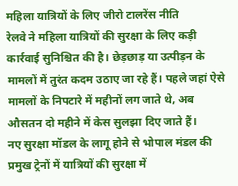महिला यात्रियों के लिए जीरो टालरेंस नीति
रेलवे ने महिला यात्रियों की सुरक्षा के लिए कड़ी कार्रवाई सुनिश्चित की है। छेड़छाड़ या उत्पीड़न के मामलों में तुरंत कदम उठाए जा रहे हैं। पहले जहां ऐसे मामलों के निपटारे में महीनों लग जाते थे, अब औसतन दो महीने में केस सुलझा दिए जाते हैं।
नए सुरक्षा मॉडल के लागू होने से भोपाल मंडल की प्रमुख ट्रेनों में यात्रियों की सुरक्षा में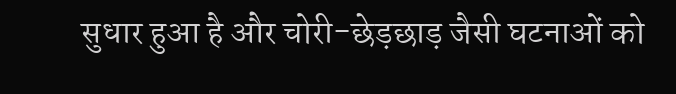सुधार हुआ है और चोरी-छेड़छाड़ जैसी घटनाओं को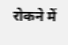रोकने में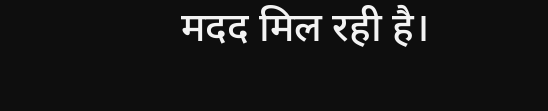मदद मिल रही है।